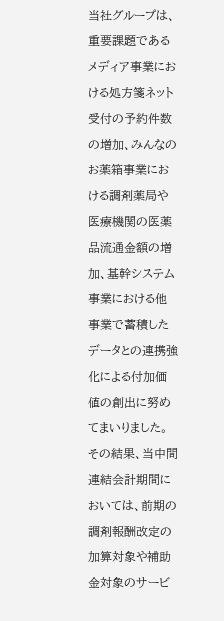当社グループは、重要課題であるメディア事業における処方箋ネット受付の予約件数の増加、みんなのお薬箱事業における調剤薬局や医療機関の医薬品流通金額の増加、基幹システム事業における他事業で蓄積したデータとの連携強化による付加価値の創出に努めてまいりました。
その結果、当中間連結会計期間においては、前期の調剤報酬改定の加算対象や補助金対象のサービ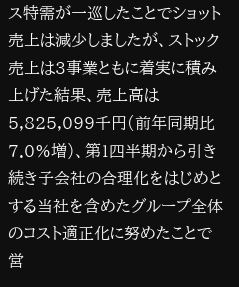ス特需が一巡したことでショット売上は減少しましたが、ストック売上は3事業ともに着実に積み上げた結果、売上高は5,825,099千円(前年同期比7.0%増)、第1四半期から引き続き子会社の合理化をはじめとする当社を含めたグループ全体のコスト適正化に努めたことで営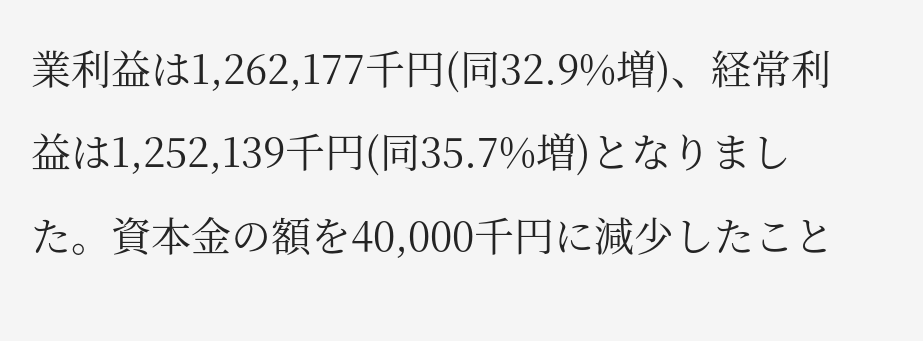業利益は1,262,177千円(同32.9%増)、経常利益は1,252,139千円(同35.7%増)となりました。資本金の額を40,000千円に減少したこと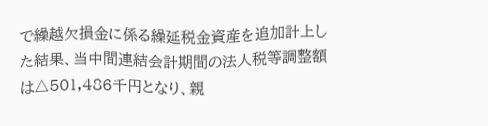で繰越欠損金に係る繰延税金資産を追加計上した結果、当中間連結会計期間の法人税等調整額は△501,486千円となり、親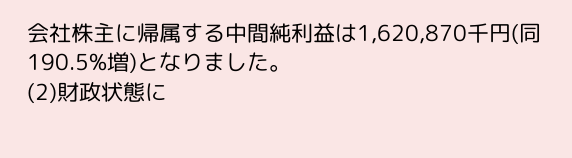会社株主に帰属する中間純利益は1,620,870千円(同190.5%増)となりました。
(2)財政状態に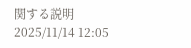関する説明
2025/11/14 12:05